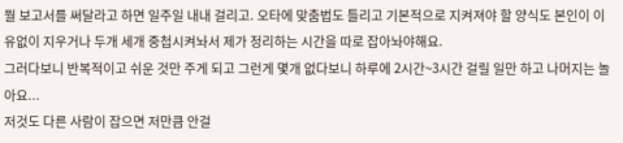뭘 보고서를 써달라고 하면 일주일 내내 걸리고. 오타에 맞춤법도 틀리고 기본적으로 지켜져야 할 양식도 본인이 이유없이 지우거나 두개 세개 중첩시켜놔서 제가 정리하는 시간을 따로 잡아놔야해요.
그러다보니 반복적이고 쉬운 것만 주게 되고 그런게 몇개 없다보니 하루에 2시간~3시간 걸릴 일만 하고 나머지는 놀아요...
저것도 다른 사람이 잡으면 저만큼 안걸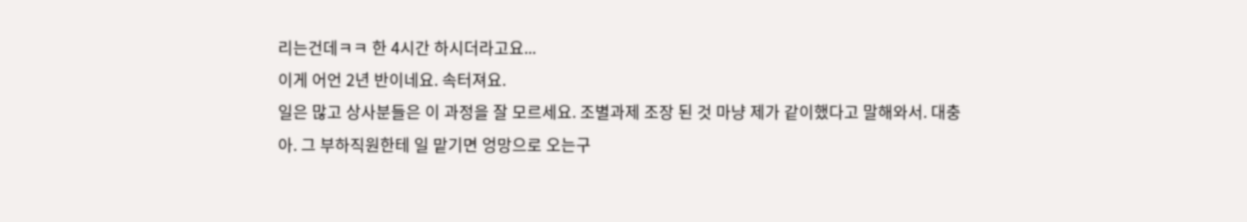리는건데ㅋㅋ 한 4시간 하시더라고요...
이게 어언 2년 반이네요. 속터져요.
일은 많고 상사분들은 이 과정을 잘 모르세요. 조별과제 조장 된 것 마냥 제가 같이했다고 말해와서. 대충 아. 그 부하직원한테 일 맡기면 엉망으로 오는구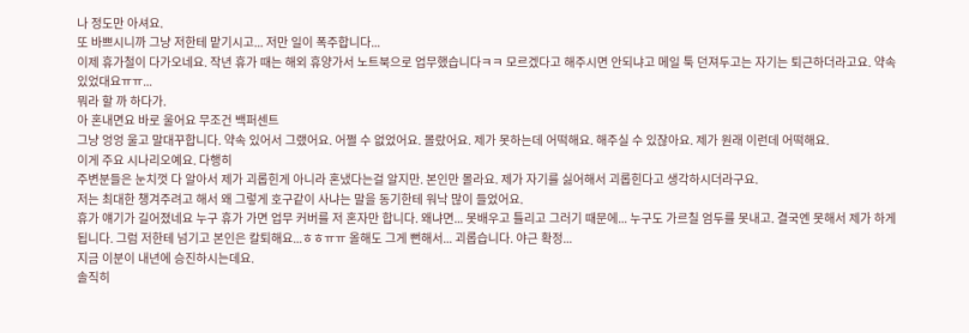나 정도만 아셔요.
또 바쁘시니까 그냥 저한테 맡기시고... 저만 일이 폭주합니다...
이제 휴가철이 다가오네요. 작년 휴가 때는 해외 휴양가서 노트북으로 업무했습니다ㅋㅋ 모르겠다고 해주시면 안되냐고 메일 툭 던져두고는 자기는 퇴근하더라고요. 약속 있었대요ㅠㅠ...
뭐라 할 까 하다가.
아 혼내면요 바로 울어요 무조건 백퍼센트
그냥 엉엉 울고 말대꾸합니다. 약속 있어서 그랬어요. 어쩔 수 없었어요. 몰랐어요. 제가 못하는데 어떡해요. 해주실 수 있잖아요. 제가 원래 이런데 어떡해요.
이게 주요 시나리오예요. 다행히
주변분들은 눈치껏 다 알아서 제가 괴롭힌게 아니라 혼냈다는걸 알지만. 본인만 몰라요. 제가 자기를 싫어해서 괴롭힌다고 생각하시더라구요.
저는 최대한 챙겨주려고 해서 왜 그렇게 호구같이 사냐는 말을 동기한테 워낙 많이 들었어요.
휴가 얘기가 길어졌네요 누구 휴가 가면 업무 커버를 저 혼자만 합니다. 왜냐면... 못배우고 틀리고 그러기 때문에... 누구도 가르칠 엄두를 못내고. 결국엔 못해서 제가 하게 됩니다. 그럼 저한테 넘기고 본인은 칼퇴해요...ㅎㅎㅠㅠ 올해도 그게 뻔해서... 괴롭습니다. 야근 확정...
지금 이분이 내년에 승진하시는데요.
솔직히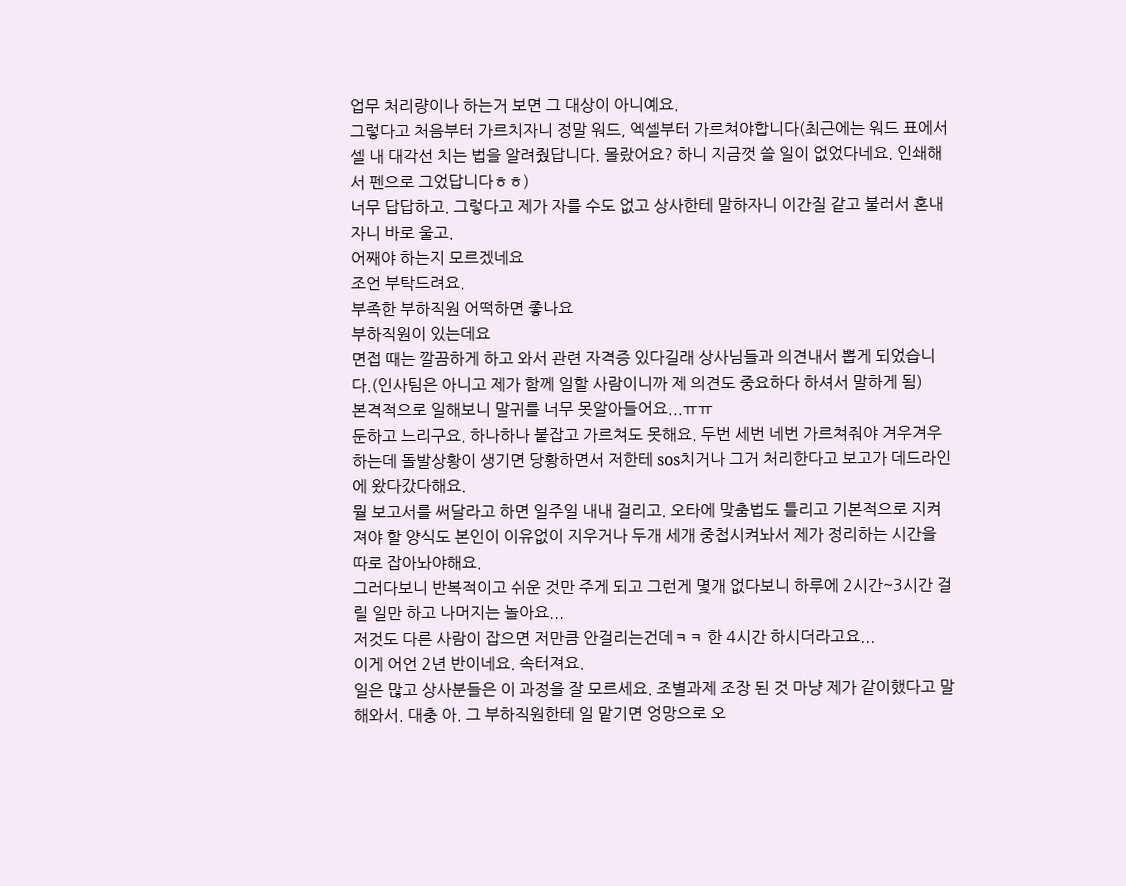업무 처리량이나 하는거 보면 그 대상이 아니예요.
그렇다고 처음부터 가르치자니 정말 워드, 엑셀부터 가르쳐야합니다(최근에는 워드 표에서 셀 내 대각선 치는 법을 알려줬답니다. 몰랐어요? 하니 지금껏 쓸 일이 없었다네요. 인쇄해서 펜으로 그었답니다ㅎㅎ)
너무 답답하고. 그렇다고 제가 자를 수도 없고 상사한테 말하자니 이간질 같고 불러서 혼내자니 바로 울고.
어째야 하는지 모르겠네요
조언 부탁드려요.
부족한 부하직원 어떡하면 좋나요
부하직원이 있는데요
면접 때는 깔끔하게 하고 와서 관련 자격증 있다길래 상사님들과 의견내서 뽑게 되었습니다.(인사팀은 아니고 제가 함께 일할 사람이니까 제 의견도 중요하다 하셔서 말하게 됨)
본격적으로 일해보니 말귀를 너무 못알아들어요...ㅠㅠ
둔하고 느리구요. 하나하나 붙잡고 가르쳐도 못해요. 두번 세번 네번 가르쳐줘야 겨우겨우 하는데 돌발상황이 생기면 당황하면서 저한테 sos치거나 그거 처리한다고 보고가 데드라인에 왔다갔다해요.
뭘 보고서를 써달라고 하면 일주일 내내 걸리고. 오타에 맞춤법도 틀리고 기본적으로 지켜져야 할 양식도 본인이 이유없이 지우거나 두개 세개 중첩시켜놔서 제가 정리하는 시간을 따로 잡아놔야해요.
그러다보니 반복적이고 쉬운 것만 주게 되고 그런게 몇개 없다보니 하루에 2시간~3시간 걸릴 일만 하고 나머지는 놀아요...
저것도 다른 사람이 잡으면 저만큼 안걸리는건데ㅋㅋ 한 4시간 하시더라고요...
이게 어언 2년 반이네요. 속터져요.
일은 많고 상사분들은 이 과정을 잘 모르세요. 조별과제 조장 된 것 마냥 제가 같이했다고 말해와서. 대충 아. 그 부하직원한테 일 맡기면 엉망으로 오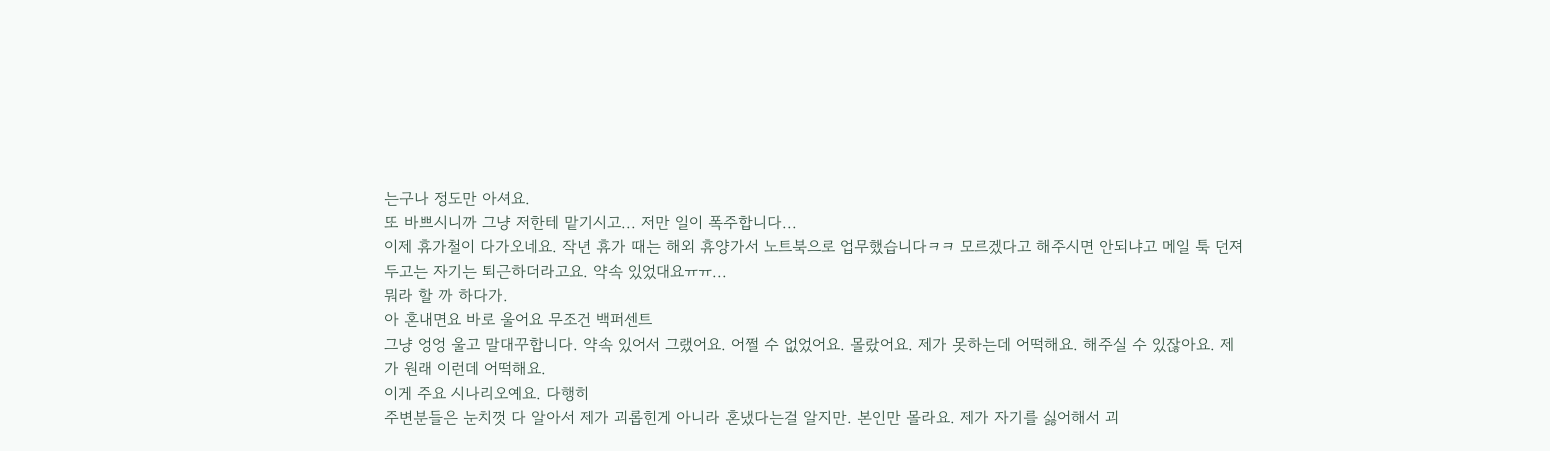는구나 정도만 아셔요.
또 바쁘시니까 그냥 저한테 맡기시고... 저만 일이 폭주합니다...
이제 휴가철이 다가오네요. 작년 휴가 때는 해외 휴양가서 노트북으로 업무했습니다ㅋㅋ 모르겠다고 해주시면 안되냐고 메일 툭 던져두고는 자기는 퇴근하더라고요. 약속 있었대요ㅠㅠ...
뭐라 할 까 하다가.
아 혼내면요 바로 울어요 무조건 백퍼센트
그냥 엉엉 울고 말대꾸합니다. 약속 있어서 그랬어요. 어쩔 수 없었어요. 몰랐어요. 제가 못하는데 어떡해요. 해주실 수 있잖아요. 제가 원래 이런데 어떡해요.
이게 주요 시나리오예요. 다행히
주변분들은 눈치껏 다 알아서 제가 괴롭힌게 아니라 혼냈다는걸 알지만. 본인만 몰라요. 제가 자기를 싫어해서 괴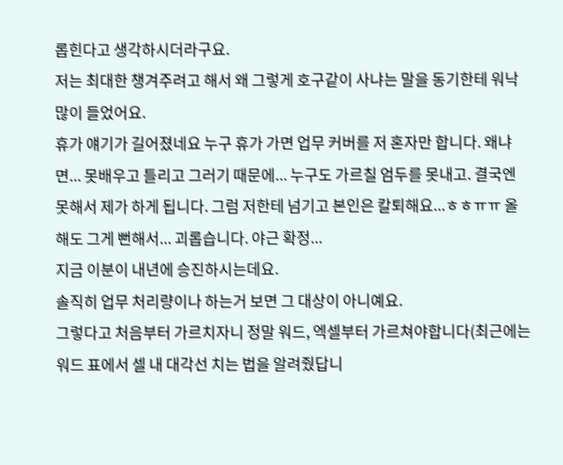롭힌다고 생각하시더라구요.
저는 최대한 챙겨주려고 해서 왜 그렇게 호구같이 사냐는 말을 동기한테 워낙 많이 들었어요.
휴가 얘기가 길어졌네요 누구 휴가 가면 업무 커버를 저 혼자만 합니다. 왜냐면... 못배우고 틀리고 그러기 때문에... 누구도 가르칠 엄두를 못내고. 결국엔 못해서 제가 하게 됩니다. 그럼 저한테 넘기고 본인은 칼퇴해요...ㅎㅎㅠㅠ 올해도 그게 뻔해서... 괴롭습니다. 야근 확정...
지금 이분이 내년에 승진하시는데요.
솔직히 업무 처리량이나 하는거 보면 그 대상이 아니예요.
그렇다고 처음부터 가르치자니 정말 워드, 엑셀부터 가르쳐야합니다(최근에는 워드 표에서 셀 내 대각선 치는 법을 알려줬답니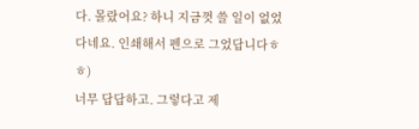다. 몰랐어요? 하니 지금껏 쓸 일이 없었다네요. 인쇄해서 펜으로 그었답니다ㅎㅎ)
너무 답답하고. 그렇다고 제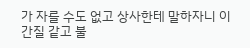가 자를 수도 없고 상사한테 말하자니 이간질 같고 불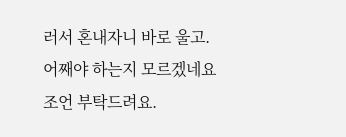러서 혼내자니 바로 울고.
어째야 하는지 모르겠네요
조언 부탁드려요.